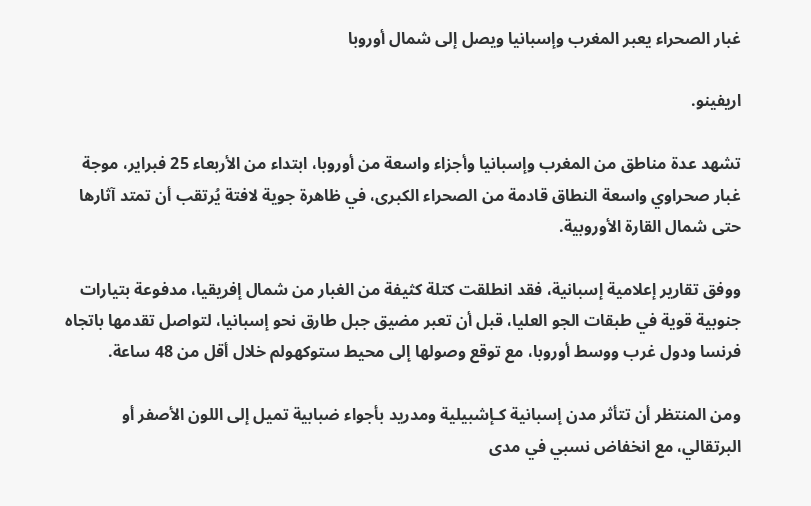غبار الصحراء يعبر المغرب وإسبانيا ويصل إلى شمال أوروبا

اريفينو.

تشهد عدة مناطق من المغرب وإسبانيا وأجزاء واسعة من أوروبا، ابتداء من الأربعاء 25 فبراير، موجة غبار صحراوي واسعة النطاق قادمة من الصحراء الكبرى، في ظاهرة جوية لافتة يُرتقب أن تمتد آثارها حتى شمال القارة الأوروبية.

ووفق تقارير إعلامية إسبانية، فقد انطلقت كتلة كثيفة من الغبار من شمال إفريقيا، مدفوعة بتيارات جنوبية قوية في طبقات الجو العليا، قبل أن تعبر مضيق جبل طارق نحو إسبانيا، لتواصل تقدمها باتجاه فرنسا ودول غرب ووسط أوروبا، مع توقع وصولها إلى محيط ستوكهولم خلال أقل من 48 ساعة.

ومن المنتظر أن تتأثر مدن إسبانية كـإشبيلية ومدريد بأجواء ضبابية تميل إلى اللون الأصفر أو البرتقالي، مع انخفاض نسبي في مدى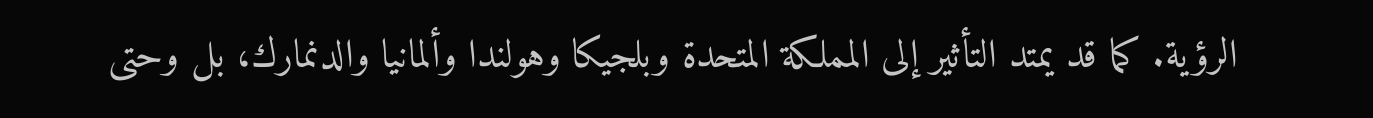الرؤية. كما قد يمتد التأثير إلى المملكة المتحدة وبلجيكا وهولندا وألمانيا والدنمارك، بل وحتى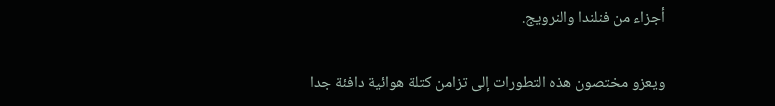أجزاء من فنلندا والنرويج.

ويعزو مختصون هذه التطورات إلى تزامن كتلة هوائية دافئة جدا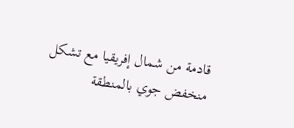قادمة من شمال إفريقيا مع تشكل منخفض جوي بالمنطقة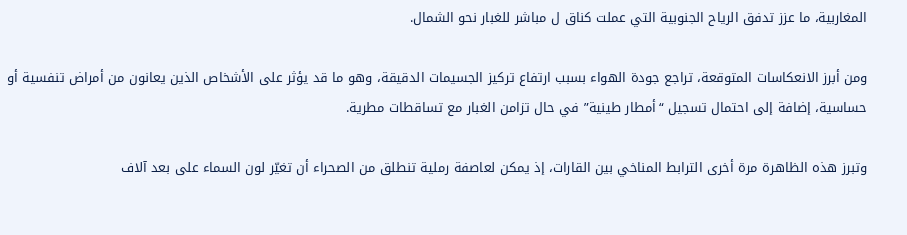المغاربية، ما عزز تدفق الرياح الجنوبية التي عملت كناق ل مباشر للغبار نحو الشمال.

ومن أبرز الانعكاسات المتوقعة، تراجع جودة الهواء بسبب ارتفاع تركيز الجسيمات الدقيقة، وهو ما قد يؤثر على الأشخاص الذين يعانون من أمراض تنفسية أو حساسية، إضافة إلى احتمال تسجيل “أمطار طينية” في حال تزامن الغبار مع تساقطات مطرية.

وتبرز هذه الظاهرة مرة أخرى الترابط المناخي بين القارات، إذ يمكن لعاصفة رملية تنطلق من الصحراء أن تغيّر لون السماء على بعد آلاف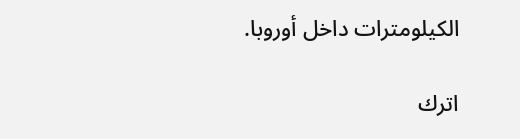الكيلومترات داخل أوروبا.

اترك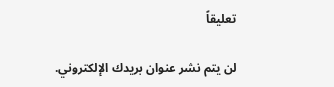تعليقاً

لن يتم نشر عنوان بريدك الإلكتروني.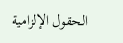الحقول الإلزامية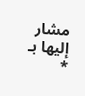مشار إليها بـ *